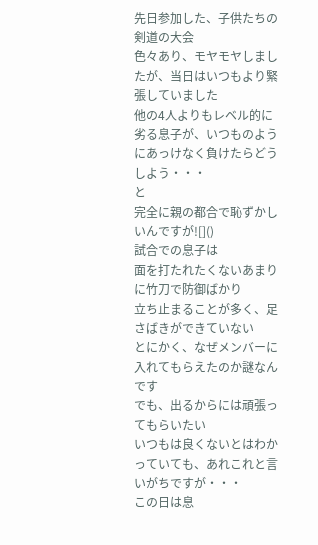先日参加した、子供たちの剣道の大会
色々あり、モヤモヤしましたが、当日はいつもより緊張していました
他の4人よりもレベル的に劣る息子が、いつものようにあっけなく負けたらどうしよう・・・
と
完全に親の都合で恥ずかしいんですが![]()
試合での息子は
面を打たれたくないあまりに竹刀で防御ばかり
立ち止まることが多く、足さばきができていない
とにかく、なぜメンバーに入れてもらえたのか謎なんです
でも、出るからには頑張ってもらいたい
いつもは良くないとはわかっていても、あれこれと言いがちですが・・・
この日は息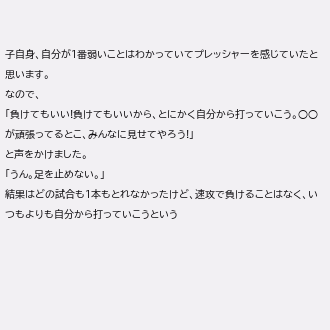子自身、自分が1番弱いことはわかっていてプレッシャーを感じていたと思います。
なので、
「負けてもいい!負けてもいいから、とにかく自分から打っていこう。○○が頑張ってるとこ、みんなに見せてやろう!」
と声をかけました。
「うん。足を止めない。」
結果はどの試合も1本もとれなかったけど、速攻で負けることはなく、いつもよりも自分から打っていこうという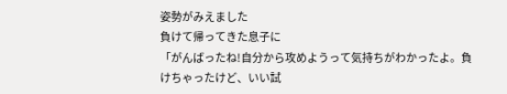姿勢がみえました
負けて帰ってきた息子に
「がんばったね!自分から攻めようって気持ちがわかったよ。負けちゃったけど、いい試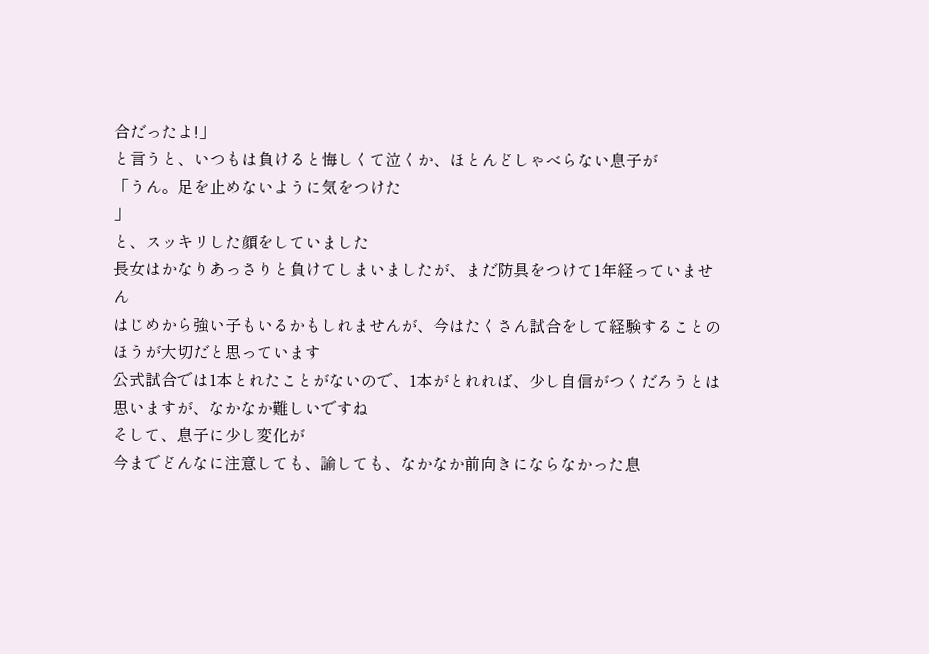合だったよ!」
と言うと、いつもは負けると悔しくて泣くか、ほとんどしゃべらない息子が
「うん。足を止めないように気をつけた
」
と、スッキリした顔をしていました
長女はかなりあっさりと負けてしまいましたが、まだ防具をつけて1年経っていません
はじめから強い子もいるかもしれませんが、今はたくさん試合をして経験することのほうが大切だと思っています
公式試合では1本とれたことがないので、1本がとれれば、少し自信がつくだろうとは思いますが、なかなか難しいですね
そして、息子に少し変化が
今までどんなに注意しても、諭しても、なかなか前向きにならなかった息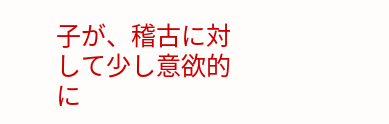子が、稽古に対して少し意欲的に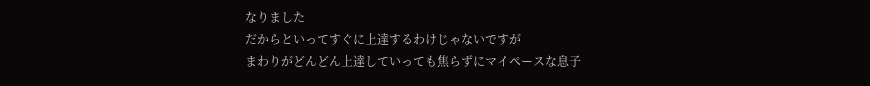なりました
だからといってすぐに上達するわけじゃないですが
まわりがどんどん上達していっても焦らずにマイペースな息子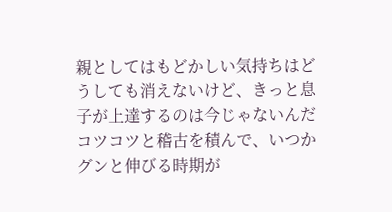親としてはもどかしい気持ちはどうしても消えないけど、きっと息子が上達するのは今じゃないんだ
コツコツと稽古を積んで、いつかグンと伸びる時期が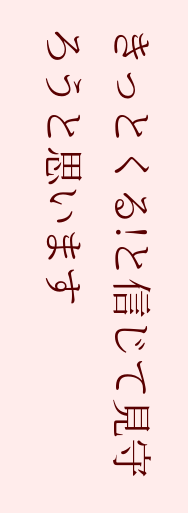きっとくる!と信じて見守ろうと思います